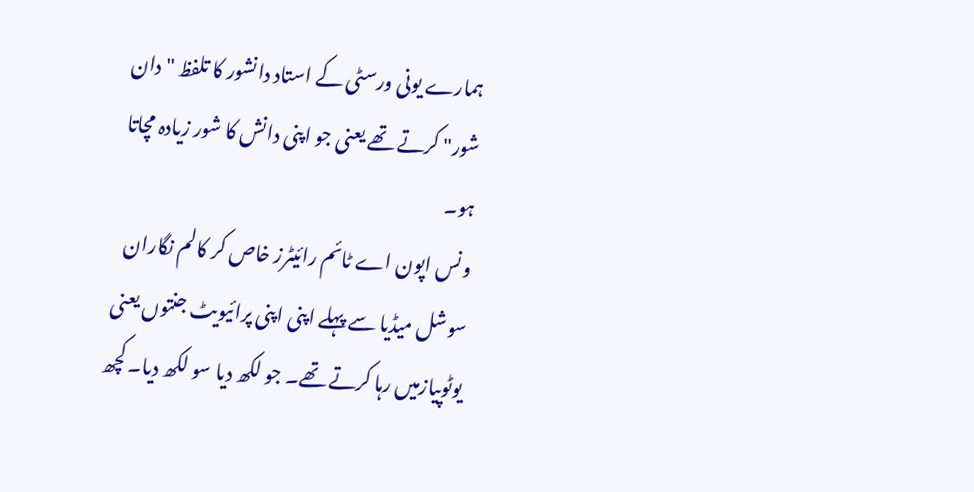ہمارے یونی ورسٹی کے استاد دانشور کا تلفظ "دان شور" کرتے تھے یعنی جو اپنی دانش کا شور زیادہ مچاتا ہو۔
ونس اپون اے ٹائم رائیٹرز خاص کر کالم نگاران سوشل میڈیا سے پہلے اپنی اپنی پرائیویٹ جنتوں یعنی یوٹوپیازمیں رہا کرتے تھے۔ جو لکھ دیا سو لکھ دیا۔ کچھ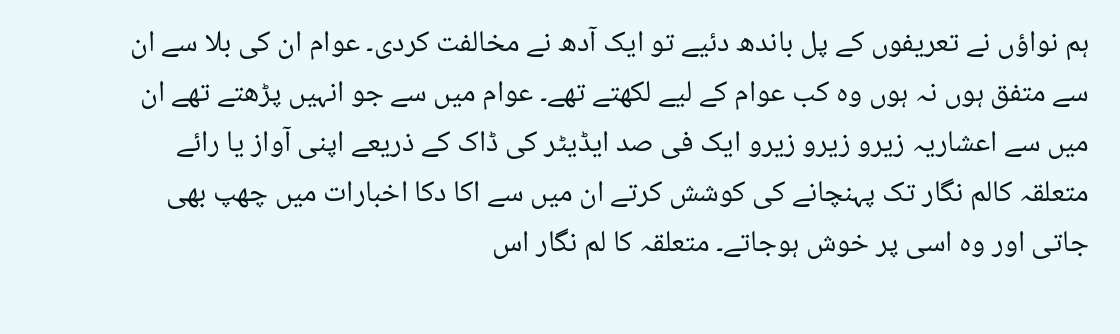ہم نواؤں نے تعریفوں کے پل باندھ دئیے تو ایک آدھ نے مخالفت کردی۔ عوام ان کی بلا سے ان سے متفق ہوں نہ ہوں وہ کب عوام کے لیے لکھتے تھے۔ عوام میں سے جو انہیں پڑھتے تھے ان میں سے اعشاریہ زیرو زیرو زیرو ایک فی صد ایڈیٹر کی ڈاک کے ذریعے اپنی آواز یا رائے متعلقہ کالم نگار تک پہنچانے کی کوشش کرتے ان میں سے اکا دکا اخبارات میں چھپ بھی جاتی اور وہ اسی پر خوش ہوجاتے۔ متعلقہ کا لم نگار اس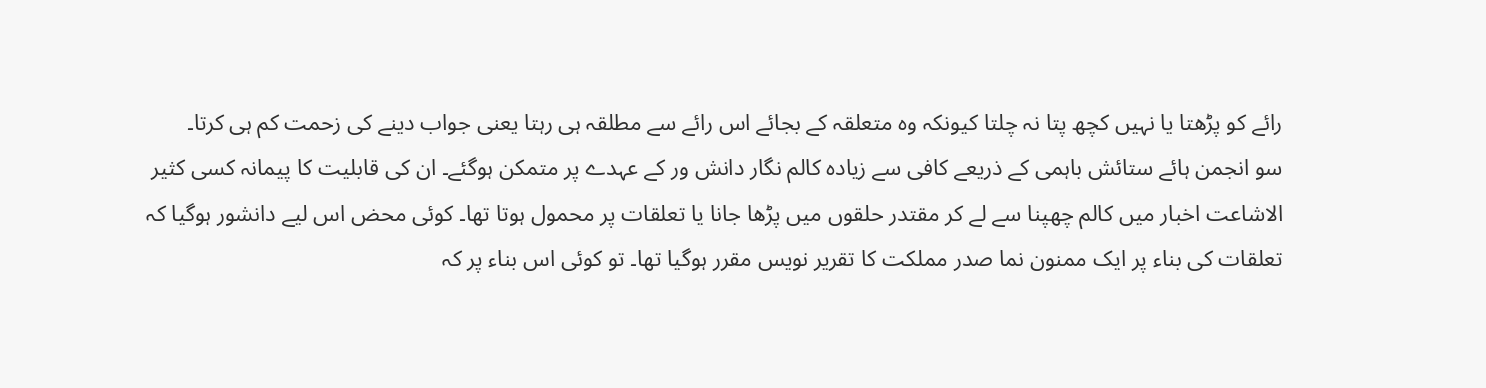رائے کو پڑھتا یا نہیں کچھ پتا نہ چلتا کیونکہ وہ متعلقہ کے بجائے اس رائے سے مطلقہ ہی رہتا یعنی جواب دینے کی زحمت کم ہی کرتا۔
سو انجمن ہائے ستائش باہمی کے ذریعے کافی سے زیادہ کالم نگار دانش ور کے عہدے پر متمکن ہوگئے۔ ان کی قابلیت کا پیمانہ کسی کثیر الاشاعت اخبار میں کالم چھپنا سے لے کر مقتدر حلقوں میں پڑھا جانا یا تعلقات پر محمول ہوتا تھا۔ کوئی محض اس لیے دانشور ہوگیا کہ تعلقات کی بناء پر ایک ممنون نما صدر مملکت کا تقریر نویس مقرر ہوگیا تھا۔ تو کوئی اس بناء پر کہ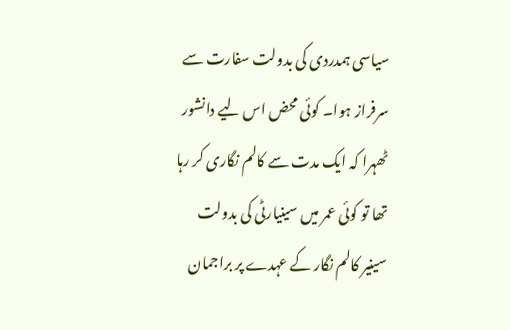سیاسی ہمدردی کی بدولت سفارت سے سرفراز ہوا۔ کوئی محض اس لیے دانشور ٹھہرا کہ ایک مدت سے کالم نگاری کر رہا تھا تو کوئی عمر میں سینیارٹی کی بدولت سینیر کالم نگار کے عہدے پر براجمان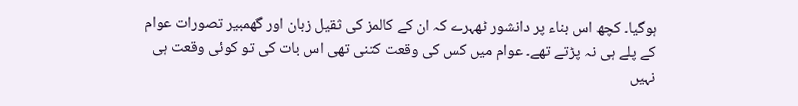ہوگیا۔ کچھ اس بناء پر دانشور ٹھہرے کہ ان کے کالمز کی ثقیل زبان اور گھمبیر تصورات عوام کے پلے ہی نہ پڑتے تھے۔ عوام میں کس کی وقعت کتنی تھی اس بات کی تو کوئی وقعت ہی نہیں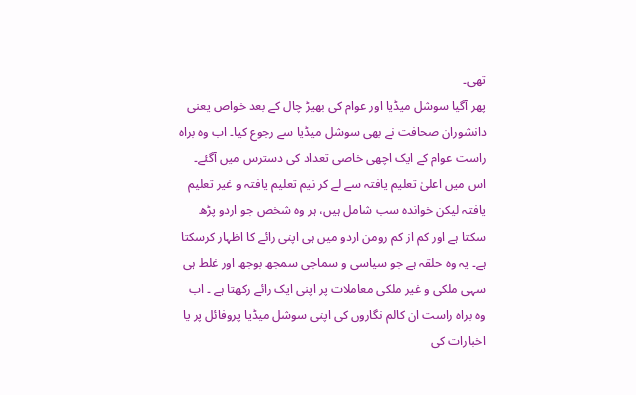تھی۔
پھر آگیا سوشل میڈیا اور عوام کی بھیڑ چال کے بعد خواص یعنی دانشوران صحافت نے بھی سوشل میڈیا سے رجوع کیا۔ اب وہ براہ راست عوام کے ایک اچھی خاصی تعداد کی دسترس میں آگئے۔ اس میں اعلیٰ تعلیم یافتہ سے لے کر نیم تعلیم یافتہ و غیر تعلیم یافتہ لیکن خواندہ سب شامل ہیں، ہر وہ شخص جو اردو پڑھ سکتا ہے اور کم از کم رومن اردو میں ہی اپنی رائے کا اظہار کرسکتا ہے۔ یہ وہ حلقہ ہے جو سیاسی و سماجی سمجھ بوجھ اور غلط ہی سہی ملکی و غیر ملکی معاملات پر اپنی ایک رائے رکھتا ہے ۔ اب وہ براہ راست ان کالم نگاروں کی اپنی سوشل میڈیا پروفائل پر یا اخبارات کی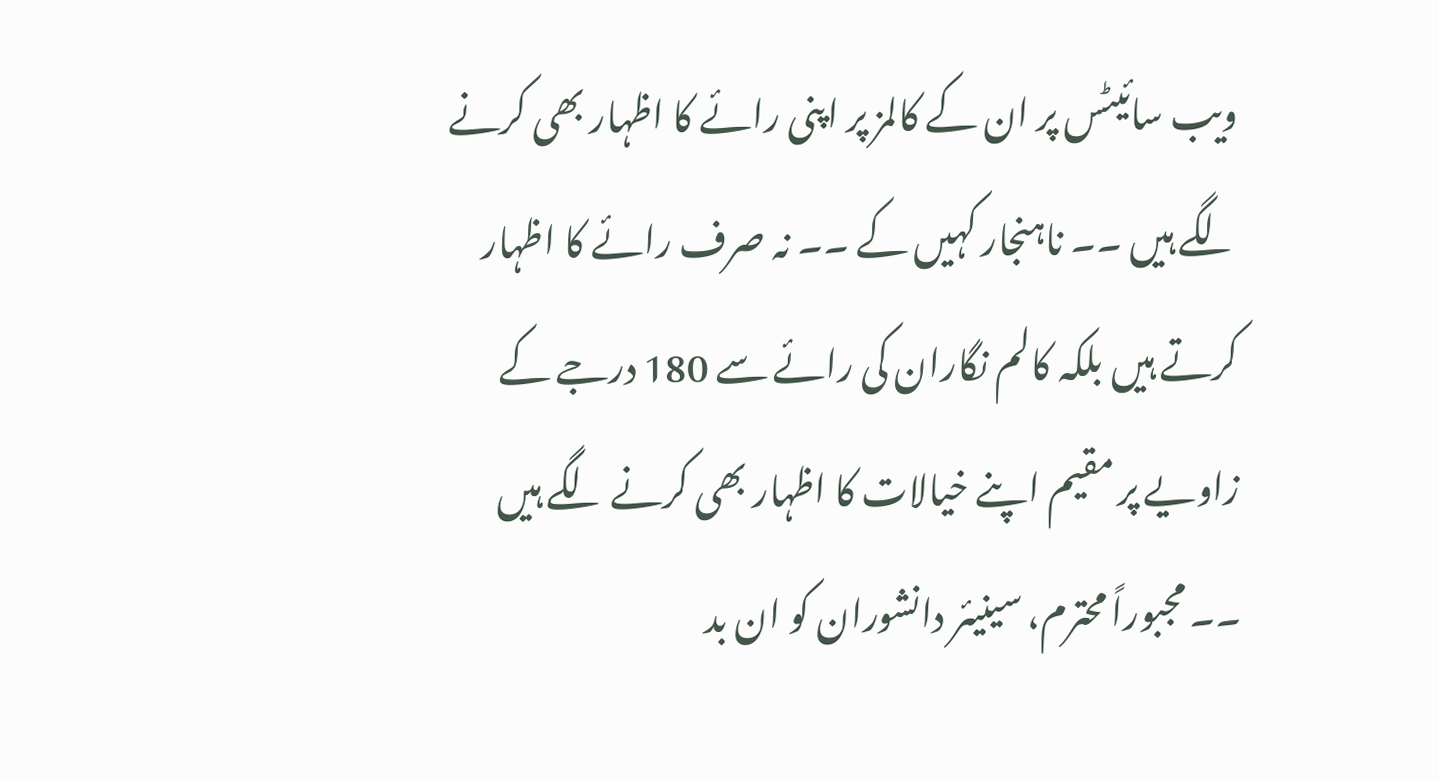ویب سائیٹس پر ان کے کالمز پر اپنی رائے کا اظہار بھی کرنے لگے ہیں ۔۔ ناہنجار کہیں کے ۔۔ نہ صرف رائے کا اظہار کرتے ہیں بلکہ کالم نگاران کی رائے سے 180 درجے کے زاویے پر مقیم اپنے خیالات کا اظہار بھی کرنے لگے ہیں ۔۔ مجبوراً محترم، سینیئر دانشوران کو ان بد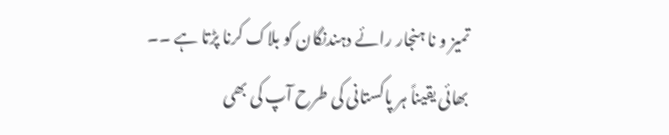تمیز و نا ہنجار رائے دہندنگان کو بلاک کرنا پڑتا ہے ۔۔
بھائی یقیناً ہر پاکستانی کی طرح آپ کی بھی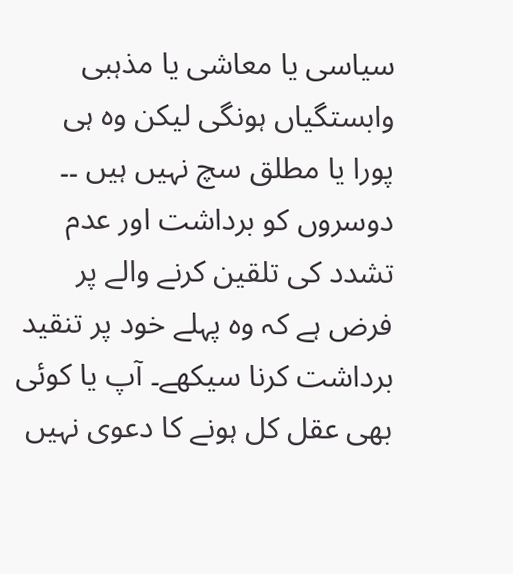سیاسی یا معاشی یا مذہبی وابستگیاں ہونگی لیکن وہ ہی پورا یا مطلق سچ نہیں ہیں ۔۔ دوسروں کو برداشت اور عدم تشدد کی تلقین کرنے والے پر فرض ہے کہ وہ پہلے خود پر تنقید برداشت کرنا سیکھے۔ آپ یا کوئی بھی عقل کل ہونے کا دعوی نہیں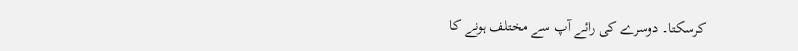کرسکتا۔ دوسرے کی رائے آپ سے مختلف ہونے کا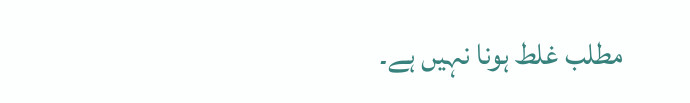مطلب غلط ہونا نہیں ہے۔